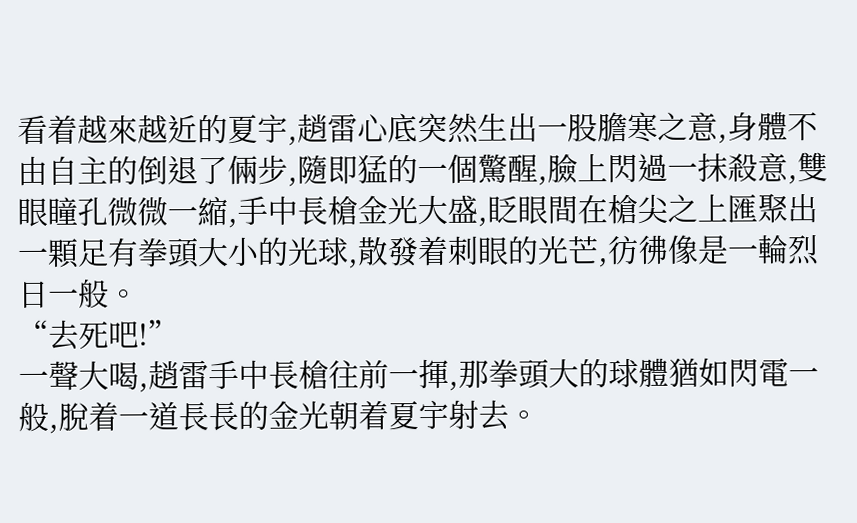看着越來越近的夏宇,趙雷心底突然生出一股膽寒之意,身體不由自主的倒退了倆步,隨即猛的一個驚醒,臉上閃過一抹殺意,雙眼瞳孔微微一縮,手中長槍金光大盛,眨眼間在槍尖之上匯聚出一顆足有拳頭大小的光球,散發着刺眼的光芒,彷彿像是一輪烈日一般。
“去死吧!”
一聲大喝,趙雷手中長槍往前一揮,那拳頭大的球體猶如閃電一般,脫着一道長長的金光朝着夏宇射去。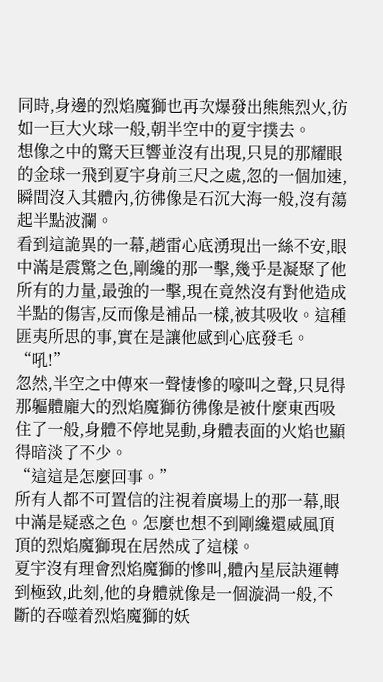同時,身邊的烈焰魔獅也再次爆發出熊熊烈火,彷如一巨大火球一般,朝半空中的夏宇撲去。
想像之中的驚天巨響並沒有出現,只見的那耀眼的金球一飛到夏宇身前三尺之處,忽的一個加速,瞬間沒入其體內,彷彿像是石沉大海一般,沒有蕩起半點波瀾。
看到這詭異的一幕,趙雷心底湧現出一絲不安,眼中滿是震驚之色,剛纔的那一擊,幾乎是凝聚了他所有的力量,最強的一擊,現在竟然沒有對他造成半點的傷害,反而像是補品一樣,被其吸收。這種匪夷所思的事,實在是讓他感到心底發毛。
“吼!”
忽然,半空之中傳來一聲悽慘的嚎叫之聲,只見得那軀體龐大的烈焰魔獅彷彿像是被什麼東西吸住了一般,身體不停地晃動,身體表面的火焰也顯得暗淡了不少。
“這這是怎麼回事。”
所有人都不可置信的注視着廣場上的那一幕,眼中滿是疑惑之色。怎麼也想不到剛纔還威風頂頂的烈焰魔獅現在居然成了這樣。
夏宇沒有理會烈焰魔獅的慘叫,體內星辰訣運轉到極致,此刻,他的身體就像是一個漩渦一般,不斷的吞噬着烈焰魔獅的妖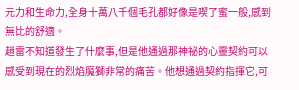元力和生命力,全身十萬八千個毛孔都好像是喫了蜜一般,感到無比的舒適。
趙雷不知道發生了什麼事,但是他通過那神祕的心靈契約可以感受到現在的烈焰魔獅非常的痛苦。他想通過契約指揮它,可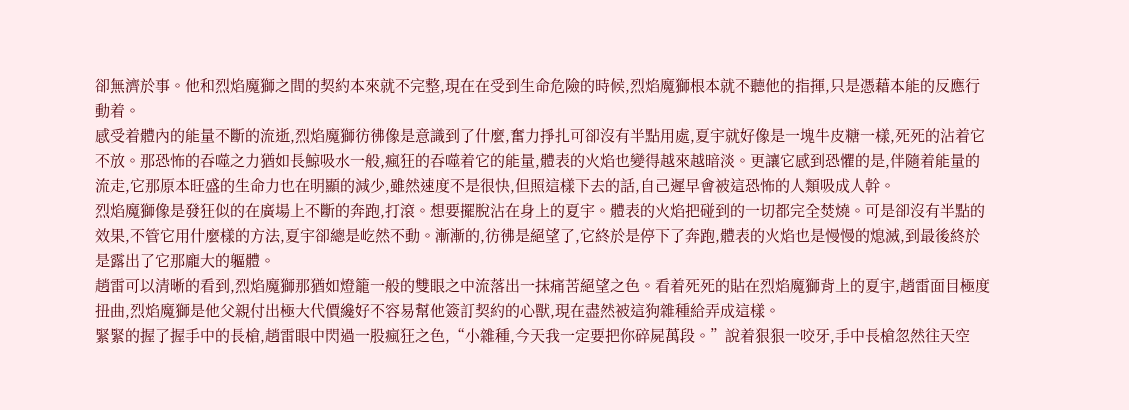卻無濟於事。他和烈焰魔獅之間的契約本來就不完整,現在在受到生命危險的時候,烈焰魔獅根本就不聽他的指揮,只是憑藉本能的反應行動着。
感受着體內的能量不斷的流逝,烈焰魔獅彷彿像是意識到了什麼,奮力掙扎可卻沒有半點用處,夏宇就好像是一塊牛皮糖一樣,死死的沾着它不放。那恐怖的吞噬之力猶如長鯨吸水一般,瘋狂的吞噬着它的能量,體表的火焰也變得越來越暗淡。更讓它感到恐懼的是,伴隨着能量的流走,它那原本旺盛的生命力也在明顯的減少,雖然速度不是很快,但照這樣下去的話,自己遲早會被這恐怖的人類吸成人幹。
烈焰魔獅像是發狂似的在廣場上不斷的奔跑,打滾。想要擺脫沾在身上的夏宇。體表的火焰把碰到的一切都完全焚燒。可是卻沒有半點的效果,不管它用什麼樣的方法,夏宇卻總是屹然不動。漸漸的,彷彿是絕望了,它終於是停下了奔跑,體表的火焰也是慢慢的熄滅,到最後終於是露出了它那龐大的軀體。
趙雷可以清晰的看到,烈焰魔獅那猶如燈籠一般的雙眼之中流落出一抹痛苦絕望之色。看着死死的貼在烈焰魔獅背上的夏宇,趙雷面目極度扭曲,烈焰魔獅是他父親付出極大代價纔好不容易幫他簽訂契約的心獸,現在盡然被這狗雜種給弄成這樣。
緊緊的握了握手中的長槍,趙雷眼中閃過一股瘋狂之色,“小雜種,今天我一定要把你碎屍萬段。”說着狠狠一咬牙,手中長槍忽然往天空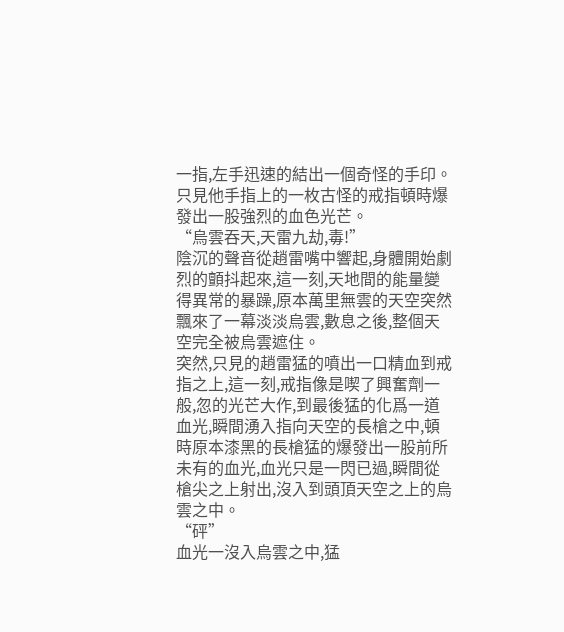一指,左手迅速的結出一個奇怪的手印。只見他手指上的一枚古怪的戒指頓時爆發出一股強烈的血色光芒。
“烏雲吞天,天雷九劫,毒!”
陰沉的聲音從趙雷嘴中響起,身體開始劇烈的顫抖起來,這一刻,天地間的能量變得異常的暴躁,原本萬里無雲的天空突然飄來了一幕淡淡烏雲,數息之後,整個天空完全被烏雲遮住。
突然,只見的趙雷猛的噴出一口精血到戒指之上,這一刻,戒指像是喫了興奮劑一般,忽的光芒大作,到最後猛的化爲一道血光,瞬間湧入指向天空的長槍之中,頓時原本漆黑的長槍猛的爆發出一股前所未有的血光,血光只是一閃已過,瞬間從槍尖之上射出,沒入到頭頂天空之上的烏雲之中。
“砰”
血光一沒入烏雲之中,猛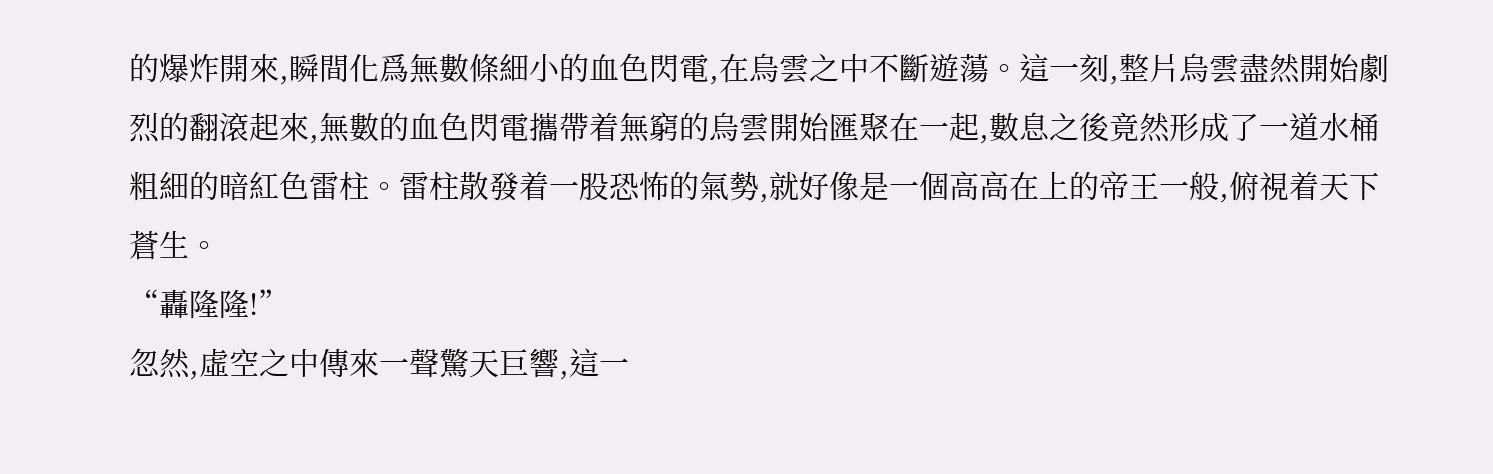的爆炸開來,瞬間化爲無數條細小的血色閃電,在烏雲之中不斷遊蕩。這一刻,整片烏雲盡然開始劇烈的翻滾起來,無數的血色閃電攜帶着無窮的烏雲開始匯聚在一起,數息之後竟然形成了一道水桶粗細的暗紅色雷柱。雷柱散發着一股恐怖的氣勢,就好像是一個高高在上的帝王一般,俯視着天下蒼生。
“轟隆隆!”
忽然,虛空之中傳來一聲驚天巨響,這一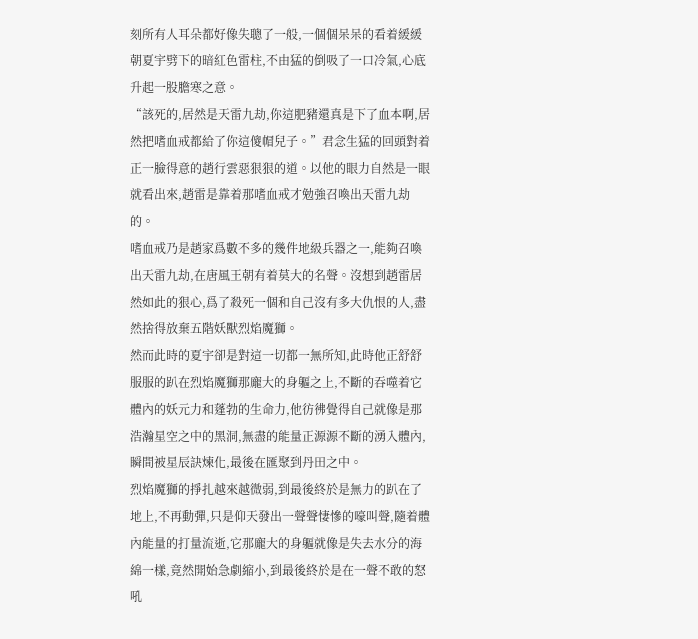刻所有人耳朵都好像失聰了一般,一個個呆呆的看着緩緩朝夏宇劈下的暗紅色雷柱,不由猛的倒吸了一口冷氣,心底升起一股膽寒之意。
“該死的,居然是天雷九劫,你這肥豬還真是下了血本啊,居然把嗜血戒都給了你這傻帽兒子。”君念生猛的回頭對着正一臉得意的趙行雲惡狠狠的道。以他的眼力自然是一眼就看出來,趙雷是靠着那嗜血戒才勉強召喚出天雷九劫的。
嗜血戒乃是趙家爲數不多的幾件地級兵器之一,能夠召喚出天雷九劫,在唐風王朝有着莫大的名聲。沒想到趙雷居然如此的狠心,爲了殺死一個和自己沒有多大仇恨的人,盡然捨得放棄五階妖獸烈焰魔獅。
然而此時的夏宇卻是對這一切都一無所知,此時他正舒舒服服的趴在烈焰魔獅那龐大的身軀之上,不斷的吞噬着它體內的妖元力和蓬勃的生命力,他彷彿覺得自己就像是那浩瀚星空之中的黑洞,無盡的能量正源源不斷的湧入體內,瞬間被星辰訣煉化,最後在匯聚到丹田之中。
烈焰魔獅的掙扎越來越微弱,到最後終於是無力的趴在了地上,不再動彈,只是仰天發出一聲聲悽慘的嚎叫聲,隨着體內能量的打量流逝,它那龐大的身軀就像是失去水分的海綿一樣,竟然開始急劇縮小,到最後終於是在一聲不敢的怒吼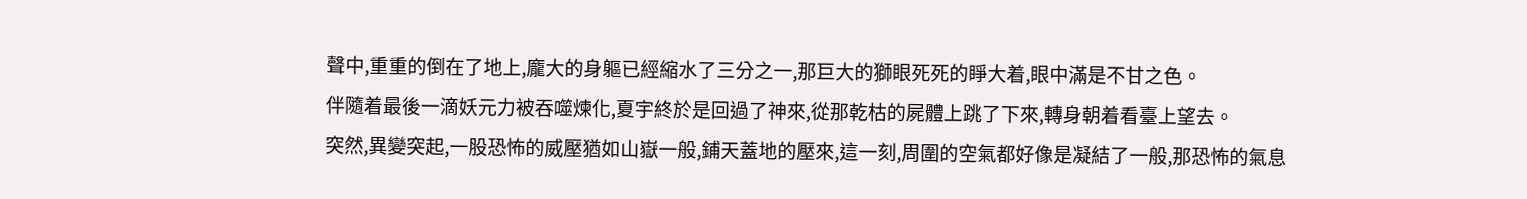聲中,重重的倒在了地上,龐大的身軀已經縮水了三分之一,那巨大的獅眼死死的睜大着,眼中滿是不甘之色。
伴隨着最後一滴妖元力被吞噬煉化,夏宇終於是回過了神來,從那乾枯的屍體上跳了下來,轉身朝着看臺上望去。
突然,異變突起,一股恐怖的威壓猶如山嶽一般,鋪天蓋地的壓來,這一刻,周圍的空氣都好像是凝結了一般,那恐怖的氣息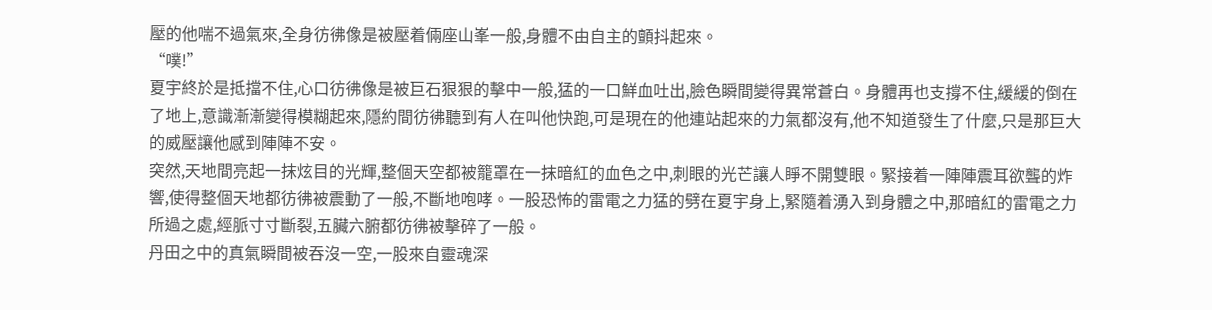壓的他喘不過氣來,全身彷彿像是被壓着倆座山峯一般,身體不由自主的顫抖起來。
“噗!”
夏宇終於是抵擋不住,心口彷彿像是被巨石狠狠的擊中一般,猛的一口鮮血吐出,臉色瞬間變得異常蒼白。身體再也支撐不住,緩緩的倒在了地上,意識漸漸變得模糊起來,隱約間彷彿聽到有人在叫他快跑,可是現在的他連站起來的力氣都沒有,他不知道發生了什麼,只是那巨大的威壓讓他感到陣陣不安。
突然,天地間亮起一抹炫目的光輝,整個天空都被籠罩在一抹暗紅的血色之中,刺眼的光芒讓人睜不開雙眼。緊接着一陣陣震耳欲聾的炸響,使得整個天地都彷彿被震動了一般,不斷地咆哮。一股恐怖的雷電之力猛的劈在夏宇身上,緊隨着湧入到身體之中,那暗紅的雷電之力所過之處,經脈寸寸斷裂,五臟六腑都彷彿被擊碎了一般。
丹田之中的真氣瞬間被吞沒一空,一股來自靈魂深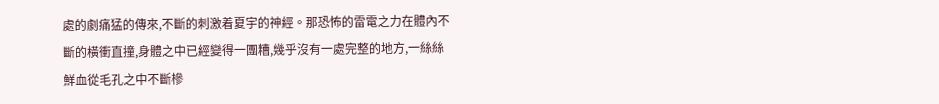處的劇痛猛的傳來,不斷的刺激着夏宇的神經。那恐怖的雷電之力在體內不斷的橫衝直撞,身體之中已經變得一團糟,幾乎沒有一處完整的地方,一絲絲鮮血從毛孔之中不斷槮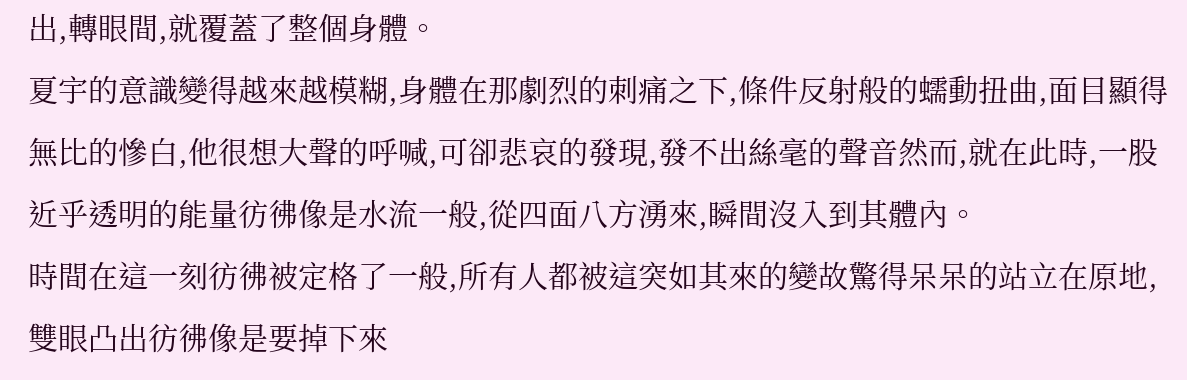出,轉眼間,就覆蓋了整個身體。
夏宇的意識變得越來越模糊,身體在那劇烈的刺痛之下,條件反射般的蠕動扭曲,面目顯得無比的慘白,他很想大聲的呼喊,可卻悲哀的發現,發不出絲毫的聲音然而,就在此時,一股近乎透明的能量彷彿像是水流一般,從四面八方湧來,瞬間沒入到其體內。
時間在這一刻彷彿被定格了一般,所有人都被這突如其來的變故驚得呆呆的站立在原地,雙眼凸出彷彿像是要掉下來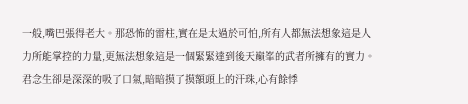一般,嘴巴張得老大。那恐怖的雷柱,實在是太過於可怕,所有人都無法想象這是人力所能掌控的力量,更無法想象這是一個緊緊達到後天巔峯的武者所擁有的實力。
君念生卻是深深的吸了口氣,暗暗摸了摸額頭上的汗珠,心有餘悸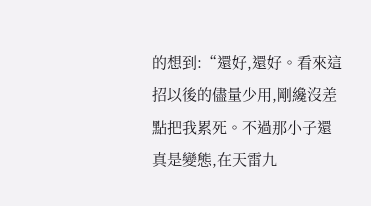的想到:“還好,還好。看來這招以後的儘量少用,剛纔沒差點把我累死。不過那小子還真是變態,在天雷九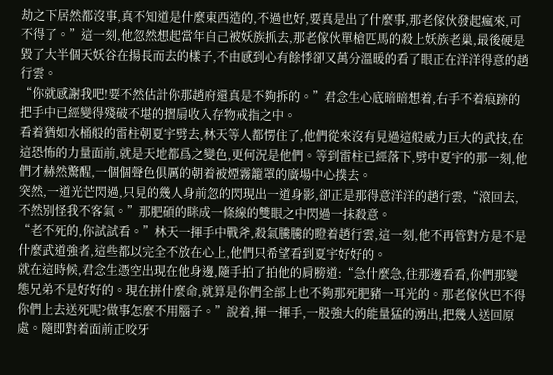劫之下居然都沒事,真不知道是什麼東西造的,不過也好,要真是出了什麼事,那老傢伙發起瘋來,可不得了。”這一刻,他忽然想起當年自己被妖族抓去,那老傢伙單槍匹馬的殺上妖族老巢,最後硬是毀了大半個天妖谷在揚長而去的樣子,不由感到心有餘悸卻又萬分溫暖的看了眼正在洋洋得意的趙行雲。
“你就感謝我吧!要不然估計你那趙府還真是不夠拆的。”君念生心底暗暗想着,右手不着痕跡的把手中已經變得殘破不堪的摺扇收入存物戒指之中。
看着猶如水桶般的雷柱朝夏宇劈去,林天等人都愣住了,他們從來沒有見過這般威力巨大的武技,在這恐怖的力量面前,就是天地都爲之變色,更何況是他們。等到雷柱已經落下,劈中夏宇的那一刻,他們才赫然驚醒,一個個聲色俱厲的朝着被煙霧籠罩的廣場中心撲去。
突然,一道光芒閃過,只見的幾人身前忽的閃現出一道身影,卻正是那得意洋洋的趙行雲,“滾回去,不然別怪我不客氣。”那肥碩的眯成一條線的雙眼之中閃過一抹殺意。
“老不死的,你試試看。”林天一揮手中戰斧,殺氣騰騰的瞪着趙行雲,這一刻,他不再管對方是不是什麼武道強者,這些都以完全不放在心上,他們只希望看到夏宇好好的。
就在這時候,君念生憑空出現在他身邊,隨手拍了拍他的肩膀道:“急什麼急,往那邊看看,你們那變態兄弟不是好好的。現在拼什麼命,就算是你們全部上也不夠那死肥豬一耳光的。那老傢伙巴不得你們上去送死呢?做事怎麼不用腦子。”說着,揮一揮手,一股強大的能量猛的湧出,把幾人送回原處。隨即對着面前正咬牙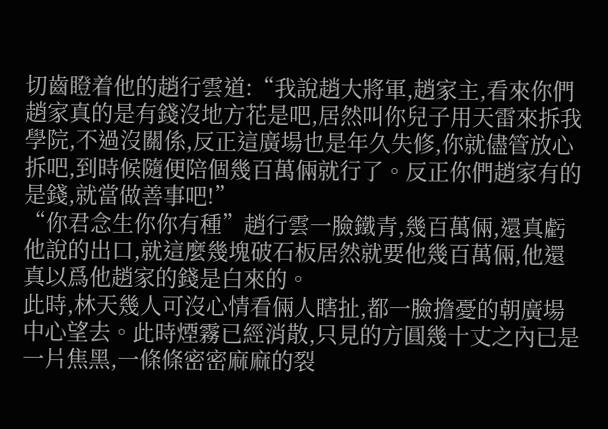切齒瞪着他的趙行雲道:“我說趙大將軍,趙家主,看來你們趙家真的是有錢沒地方花是吧,居然叫你兒子用天雷來拆我學院,不過沒關係,反正這廣場也是年久失修,你就儘管放心拆吧,到時候隨便陪個幾百萬倆就行了。反正你們趙家有的是錢,就當做善事吧!”
“你君念生你你有種”趙行雲一臉鐵青,幾百萬倆,還真虧他說的出口,就這麼幾塊破石板居然就要他幾百萬倆,他還真以爲他趙家的錢是白來的。
此時,林天幾人可沒心情看倆人瞎扯,都一臉擔憂的朝廣場中心望去。此時煙霧已經消散,只見的方圓幾十丈之內已是一片焦黑,一條條密密麻麻的裂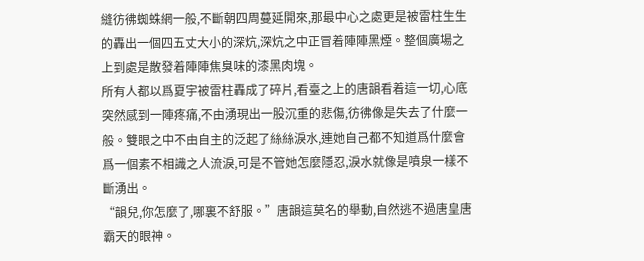縫彷彿蜘蛛網一般,不斷朝四周蔓延開來,那最中心之處更是被雷柱生生的轟出一個四五丈大小的深炕,深炕之中正冒着陣陣黑煙。整個廣場之上到處是散發着陣陣焦臭味的漆黑肉塊。
所有人都以爲夏宇被雷柱轟成了碎片,看臺之上的唐韻看着這一切,心底突然感到一陣疼痛,不由湧現出一股沉重的悲傷,彷彿像是失去了什麼一般。雙眼之中不由自主的泛起了絲絲淚水,連她自己都不知道爲什麼會爲一個素不相識之人流淚,可是不管她怎麼隱忍,淚水就像是噴泉一樣不斷湧出。
“韻兒,你怎麼了,哪裏不舒服。”唐韻這莫名的舉動,自然逃不過唐皇唐霸天的眼神。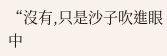“沒有,只是沙子吹進眼中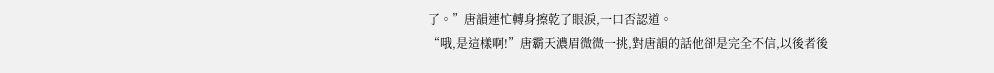了。”唐韻連忙轉身擦乾了眼淚,一口否認道。
“哦,是這樣啊!”唐霸天濃眉微微一挑,對唐韻的話他卻是完全不信,以後者後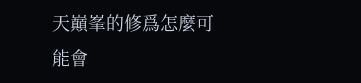天巔峯的修爲怎麼可能會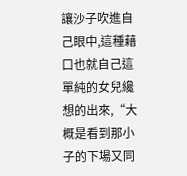讓沙子吹進自己眼中,這種藉口也就自己這單純的女兒纔想的出來,“大概是看到那小子的下場又同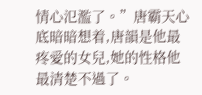情心氾濫了。”唐霸天心底暗暗想着,唐韻是他最疼愛的女兒,她的性格他最清楚不過了。